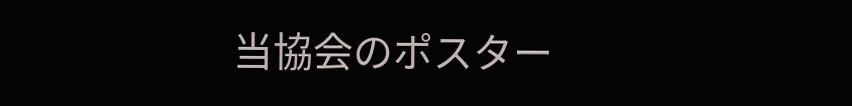当協会のポスター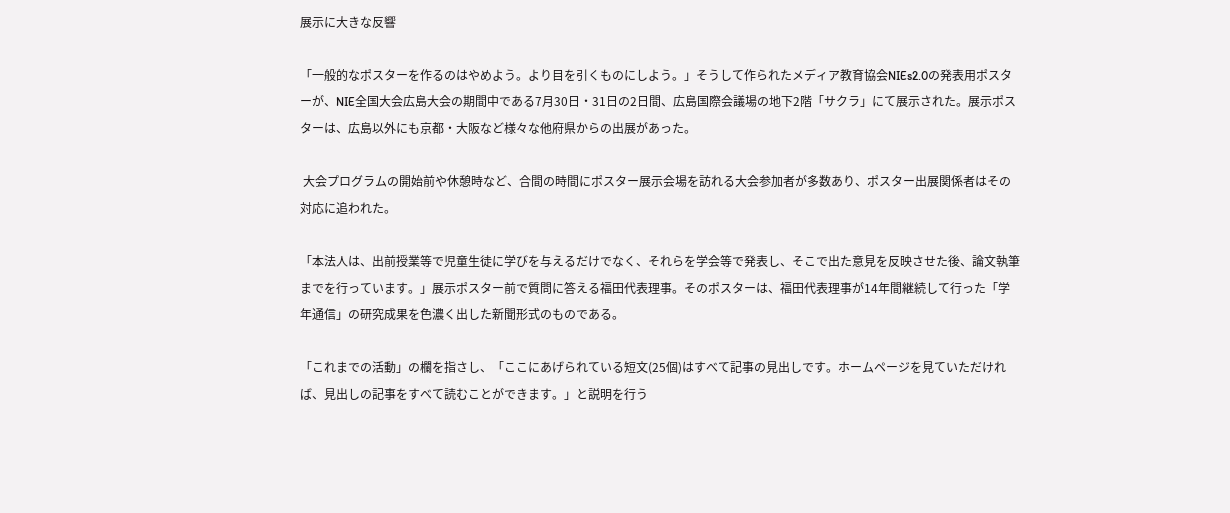展示に大きな反響

「一般的なポスターを作るのはやめよう。より目を引くものにしよう。」そうして作られたメディア教育協会NIEs2.0の発表用ポスターが、NIE全国大会広島大会の期間中である7月30日・31日の2日間、広島国際会議場の地下2階「サクラ」にて展示された。展示ポスターは、広島以外にも京都・大阪など様々な他府県からの出展があった。

 大会プログラムの開始前や休憩時など、合間の時間にポスター展示会場を訪れる大会参加者が多数あり、ポスター出展関係者はその対応に追われた。

「本法人は、出前授業等で児童生徒に学びを与えるだけでなく、それらを学会等で発表し、そこで出た意見を反映させた後、論文執筆までを行っています。」展示ポスター前で質問に答える福田代表理事。そのポスターは、福田代表理事が14年間継続して行った「学年通信」の研究成果を色濃く出した新聞形式のものである。

「これまでの活動」の欄を指さし、「ここにあげられている短文(25個)はすべて記事の見出しです。ホームページを見ていただければ、見出しの記事をすべて読むことができます。」と説明を行う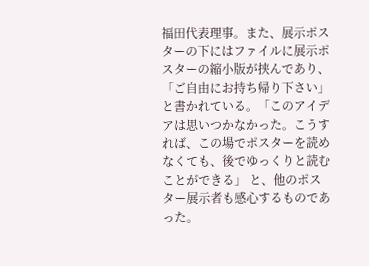福田代表理事。また、展示ポスターの下にはファイルに展示ポスターの縮小版が挟んであり、「ご自由にお持ち帰り下さい」と書かれている。「このアイデアは思いつかなかった。こうすれば、この場でポスターを読めなくても、後でゆっくりと読むことができる」 と、他のポスター展示者も感心するものであった。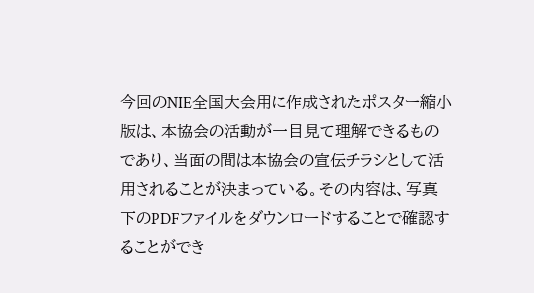今回のNIE全国大会用に作成されたポスター縮小版は、本協会の活動が一目見て理解できるものであり、当面の間は本協会の宣伝チラシとして活用されることが決まっている。その内容は、写真下のPDFファイルをダウンロードすることで確認することができ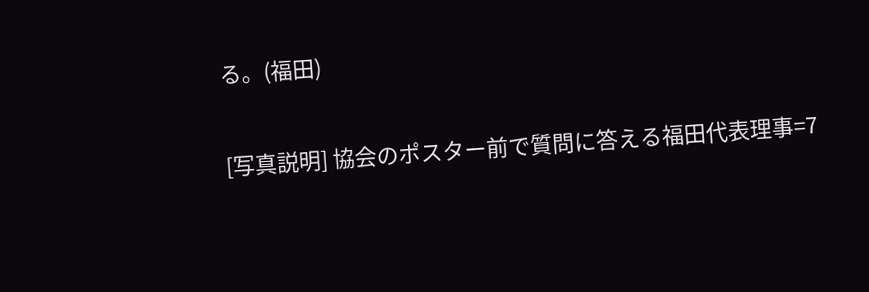る。(福田)

[写真説明] 協会のポスター前で質問に答える福田代表理事=7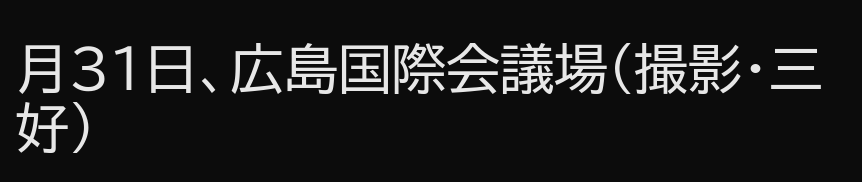月31日、広島国際会議場(撮影・三好)